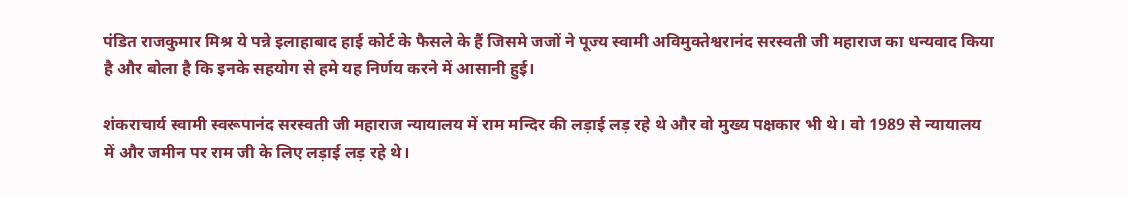पंडित राजकुमार मिश्र ये पन्ने इलाहाबाद हाई कोर्ट के फैसले के हैं जिसमे जजों ने पूज्य स्वामी अविमुक्तेश्वरानंद सरस्वती जी महाराज का धन्यवाद किया है और बोला है कि इनके सहयोग से हमे यह निर्णय करने में आसानी हुई।

शंकराचार्य स्वामी स्वरूपानंद सरस्वती जी महाराज न्यायालय में राम मन्दिर की लड़ाई लड़ रहे थे और वो मुख्य पक्षकार भी थे। वो 1989 से न्यायालय में और जमीन पर राम जी के लिए लड़ाई लड़ रहे थे।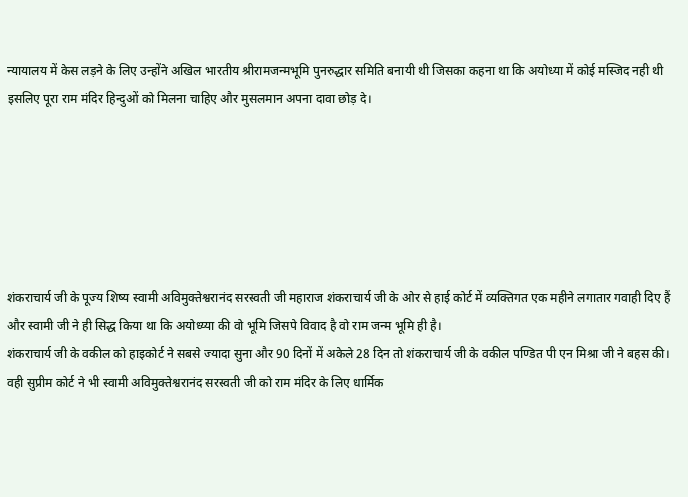न्यायालय में केस लड़ने के लिए उन्होंने अखिल भारतीय श्रीरामजन्मभूमि पुनरुद्धार समिति बनायी थी जिसका कहना था कि अयोध्या में कोई मस्जिद नही थी इसलिए पूरा राम मंदिर हिन्दुओं को मिलना चाहिए और मुसलमान अपना दावा छोड़ दे।






शंकराचार्य जी के पूज्य शिष्य स्वामी अविमुक्तेश्वरानंद सरस्वती जी महाराज शंकराचार्य जी के ओर से हाई कोर्ट में व्यक्तिगत एक महीने लगातार गवाही दिए हैं और स्वामी जी ने ही सिद्ध किया था कि अयोध्य्या की वो भूमि जिसपे विवाद है वो राम जन्म भूमि ही है।
शंकराचार्य जी के वकील को हाइकोर्ट ने सबसे ज्यादा सुना और 90 दिनों में अकेले 28 दिन तो शंकराचार्य जी के वकील पण्डित पी एन मिश्रा जी ने बहस की।
वही सुप्रीम कोर्ट ने भी स्वामी अविमुक्तेश्वरानंद सरस्वती जी को राम मंदिर के लिए धार्मिक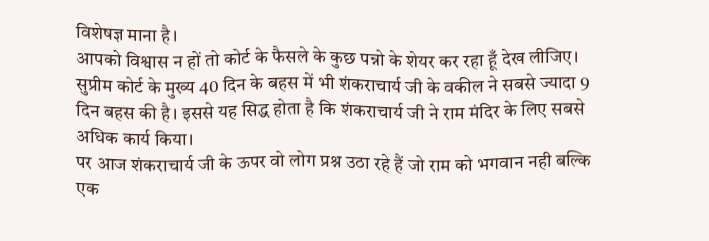विशेषज्ञ माना है।
आपको विश्वास न हों तो कोर्ट के फैसले के कुछ पन्नो के शेयर कर रहा हूँ देख लीजिए।
सुप्रीम कोर्ट के मुख्य 40 दिन के बहस में भी शंकराचार्य जी के वकील ने सबसे ज्यादा 9 दिन बहस की है। इससे यह सिद्ध होता है कि शंकराचार्य जी ने राम मंदिर के लिए सबसे अधिक कार्य किया।
पर आज शंकराचार्य जी के ऊपर वो लोग प्रश्न उठा रहे हैं जो राम को भगवान नही बल्कि एक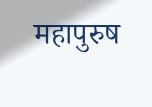महापुरुष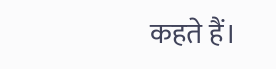कहते हैं।